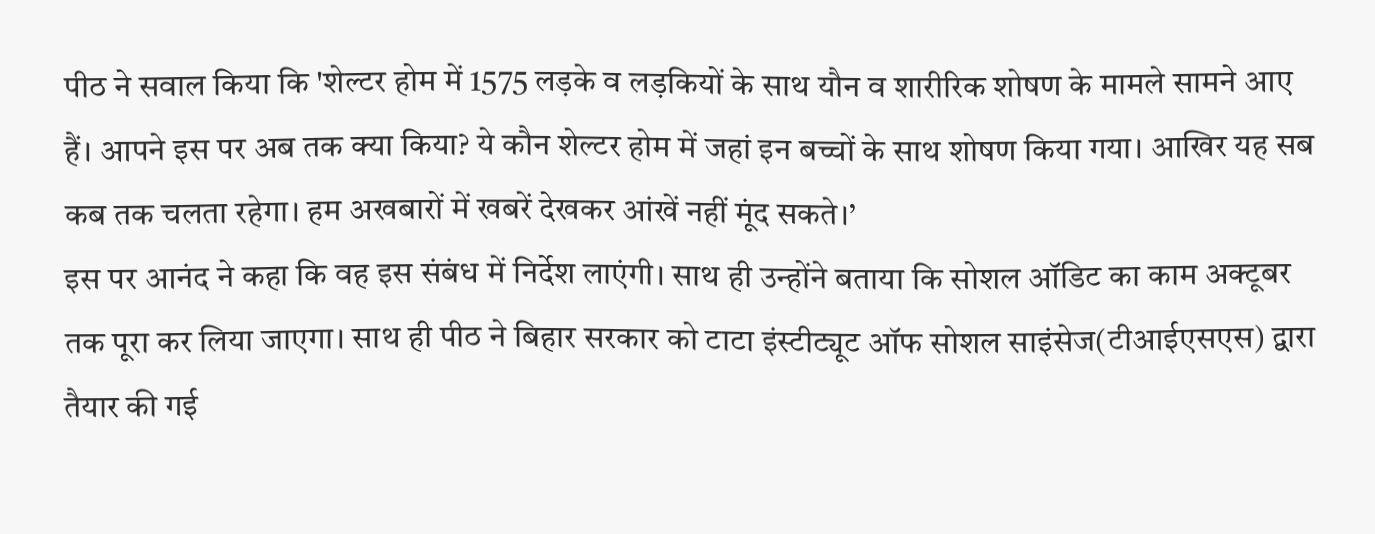पीठ ने सवाल किया कि 'शेल्टर होम में 1575 लड़के व लड़कियों के साथ यौन व शारीरिक शोषण के मामले सामने आए हैं। आपने इस पर अब तक क्या किया? ये कौन शेल्टर होम में जहां इन बच्चों के साथ शोषण किया गया। आखिर यह सब कब तक चलता रहेगा। हम अखबारों में खबरें देखकर आंखें नहीं मूंद सकते।’
इस पर आनंद ने कहा कि वह इस संबंध में निर्देश लाएंगी। साथ ही उन्होंने बताया कि सोशल ऑडिट का काम अक्टूबर तक पूरा कर लिया जाएगा। साथ ही पीठ ने बिहार सरकार को टाटा इंस्टीट्यूट ऑफ सोशल साइंसेज(टीआईएसएस) द्वारा तैयार की गई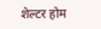शेल्टर होम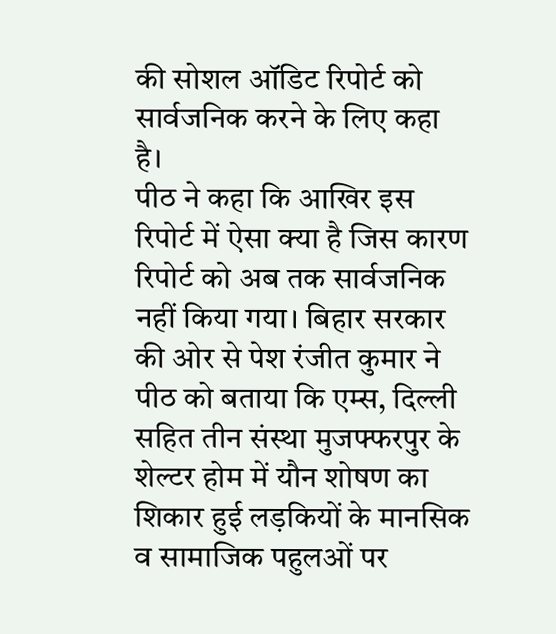की सोशल ऑडिट रिपोर्ट को सार्वजनिक करने के लिए कहा है।
पीठ ने कहा कि आखिर इस रिपोर्ट में ऐसा क्या है जिस कारण रिपोर्ट को अब तक सार्वजनिक नहीं किया गया। बिहार सरकार की ओर से पेश रंजीत कुमार ने पीठ को बताया कि एम्स, दिल्ली सहित तीन संस्था मुजफ्फरपुर के शेल्टर होम में यौन शोषण का शिकार हुई लड़कियों के मानसिक व सामाजिक पहुलओं पर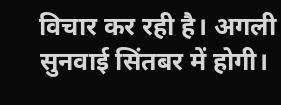विचार कर रही है। अगली सुनवाई सिंतबर में होगी।